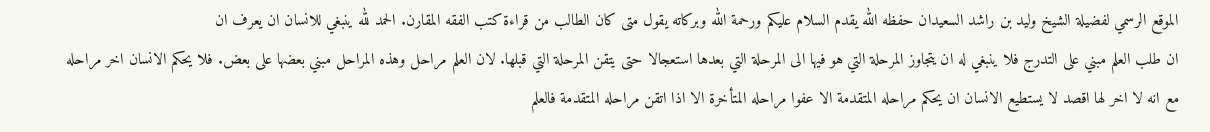الموقع الرسمي لفضيلة الشيخ وليد بن راشد السعيدان حفظه الله يقدم السلام عليكم ورحمة الله وبركاته يقول متى كان الطالب من قراءة كتب الفقه المقارن. الحمد لله ينبغي للانسان ان يعرف ان
ان طلب العلم مبني على التدرج فلا ينبغي له ان يتجاوز المرحلة التي هو فيها الى المرحلة التي بعدها استعجالا حتى يتقن المرحلة التي قبلها. لان العلم مراحل وهذه المراحل مبني بعضها على بعض. فلا يحكم الانسان اخر مراحله
مع انه لا اخر لها اقصد لا يستطيع الانسان ان يحكم مراحله المتقدمة الا عفوا مراحله المتأخرة الا اذا اتقن مراحله المتقدمة فالعلم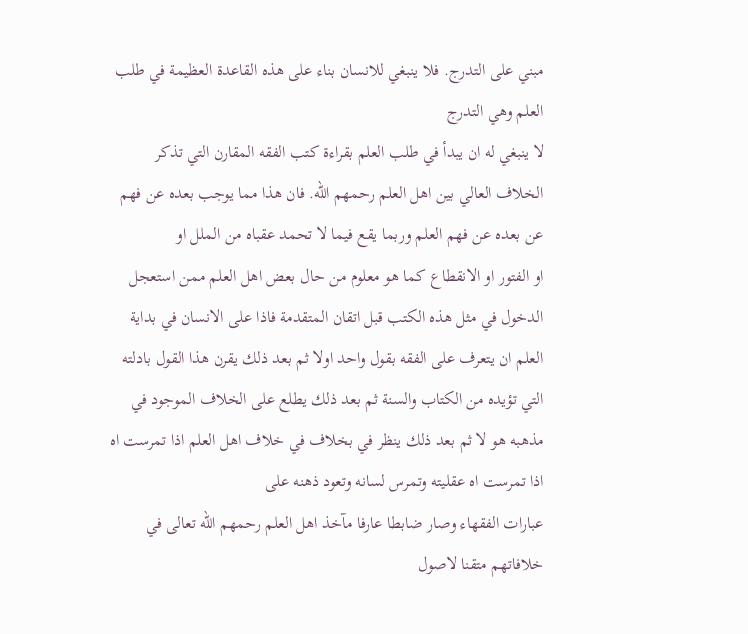مبني على التدرج. فلا ينبغي للانسان بناء على هذه القاعدة العظيمة في طلب العلم وهي التدرج
لا ينبغي له ان يبدأ في طلب العلم بقراءة كتب الفقه المقارن التي تذكر الخلاف العالي بين اهل العلم رحمهم الله. فان هذا مما يوجب بعده عن فهم عن بعده عن فهم العلم وربما يقع فيما لا تحمد عقباه من الملل او
او الفتور او الانقطاع كما هو معلوم من حال بعض اهل العلم ممن استعجل الدخول في مثل هذه الكتب قبل اتقان المتقدمة فاذا على الانسان في بداية العلم ان يتعرف على الفقه بقول واحد اولا ثم بعد ذلك يقرن هذا القول بادلته
التي تؤيده من الكتاب والسنة ثم بعد ذلك يطلع على الخلاف الموجود في مذهبه هو لا ثم بعد ذلك ينظر في بخلاف في خلاف اهل العلم اذا تمرست اه اذا تمرست اه عقليته وتمرس لسانه وتعود ذهنه على
عبارات الفقهاء وصار ضابطا عارفا مآخذ اهل العلم رحمهم الله تعالى في خلافاتهم متقنا لاصول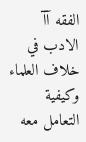الفقه آآ الادب في خلاف العلماء وكيفية التعامل معه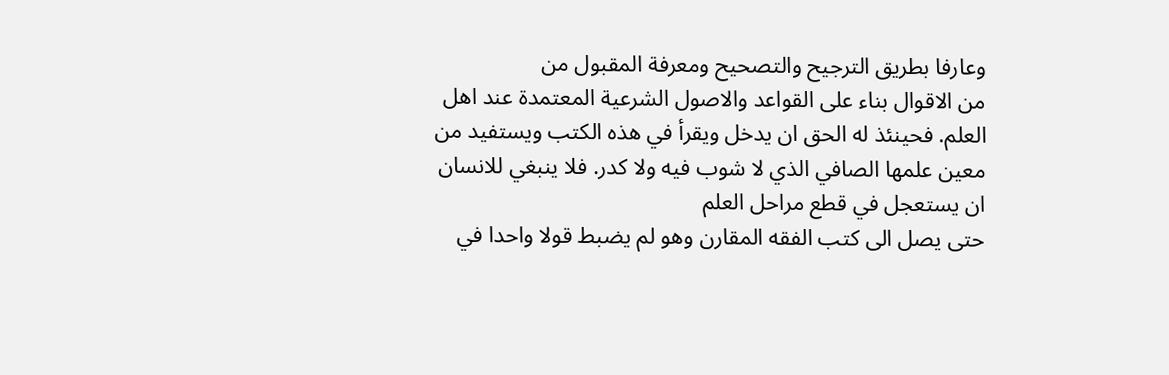وعارفا بطريق الترجيح والتصحيح ومعرفة المقبول من
من الاقوال بناء على القواعد والاصول الشرعية المعتمدة عند اهل العلم. فحينئذ له الحق ان يدخل ويقرأ في هذه الكتب ويستفيد من معين علمها الصافي الذي لا شوب فيه ولا كدر. فلا ينبغي للانسان ان يستعجل في قطع مراحل العلم
حتى يصل الى كتب الفقه المقارن وهو لم يضبط قولا واحدا في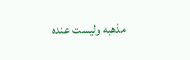مذهبه وليست عنده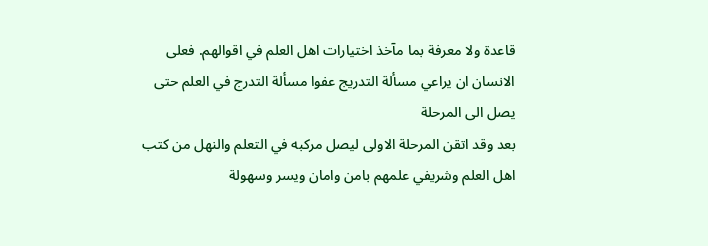قاعدة ولا معرفة بما مآخذ اختيارات اهل العلم في اقوالهم. فعلى الانسان ان يراعي مسألة التدريج عفوا مسألة التدرج في العلم حتى يصل الى المرحلة
بعد وقد اتقن المرحلة الاولى ليصل مركبه في التعلم والنهل من كتب اهل العلم وشريفي علمهم بامن وامان ويسر وسهولة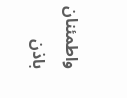واطمئنان باذن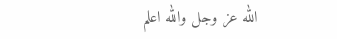الله عز وجل والله اعلم